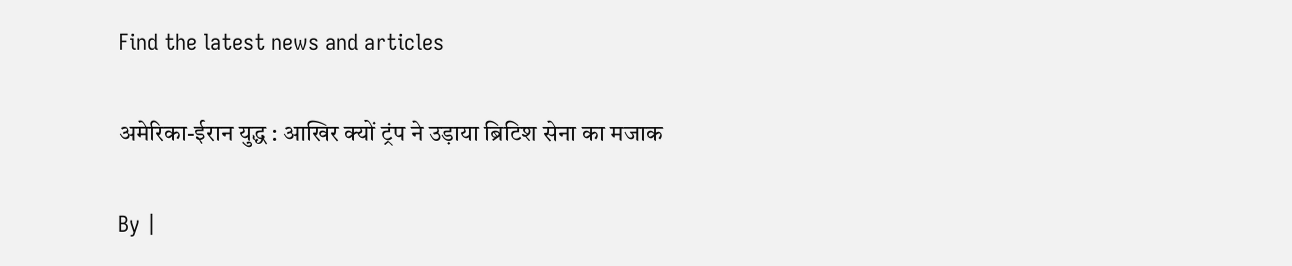Find the latest news and articles

अमेरिका-ईरान युद्ध : आखिर क्यों ट्रंप ने उड़ाया ब्रिटिश सेना का मजाक

By |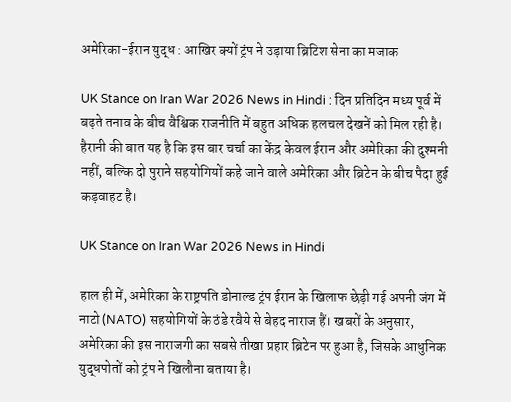अमेरिका-ईरान युद्ध : आखिर क्यों ट्रंप ने उड़ाया ब्रिटिश सेना का मजाक

UK Stance on Iran War 2026 News in Hindi : दिन प्रतिदिन मध्य पूर्व में बढ़ते तनाव के बीच वैश्विक राजनीति में बहुत अधिक हलचल देखनें को मिल रही है। हैरानी की बात यह है कि इस बार चर्चा का केंद्र केवल ईरान और अमेरिका की दुश्मनी नहीं, बल्कि दो पुराने सहयोगियों कहे जाने वाले अमेरिका और ब्रिटेन के बीच पैदा हुई कड़वाहट है।

UK Stance on Iran War 2026 News in Hindi

हाल ही में, अमेरिका के राष्ट्रपति डोनाल्ड ट्रंप ईरान के खिलाफ छेड़ी गई अपनी जंग में नाटो (NATO) सहयोगियों के ठंडे रवैये से बेहद नाराज हैं। खबरों के अनुसार, अमेरिका की इस नाराजगी का सबसे तीखा प्रहार ब्रिटेन पर हुआ है, जिसके आधुनिक युद्धपोतों को ट्रंप ने खिलौना बताया है।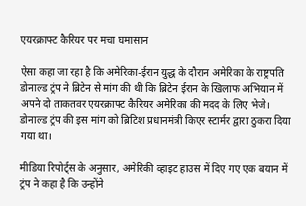एयरक्राफ्ट कैरियर पर मचा घमासान

ऐसा कहा जा रहा है कि अमेरिका-ईरान युद्ध के दौरान अमेरिका के राष्ट्रपति डोनाल्ड ट्रंप ने ब्रिटेन से मांग की थी कि ब्रिटेन ईरान के खिलाफ अभियान में अपने दो ताकतवर एयरक्राफ्ट कैरियर अमेरिका की मदद के लिए भेजे। डोनाल्ड ट्रंप की इस मांग को ब्रिटिश प्रधानमंत्री किएर स्टार्मर द्वारा ठुकरा दिया गया था।

मीडिया रिपोर्ट्स के अनुसार, अमेरिकी व्हाइट हाउस में दिए गए एक बयान में ट्रंप ने कहा है कि उन्होंने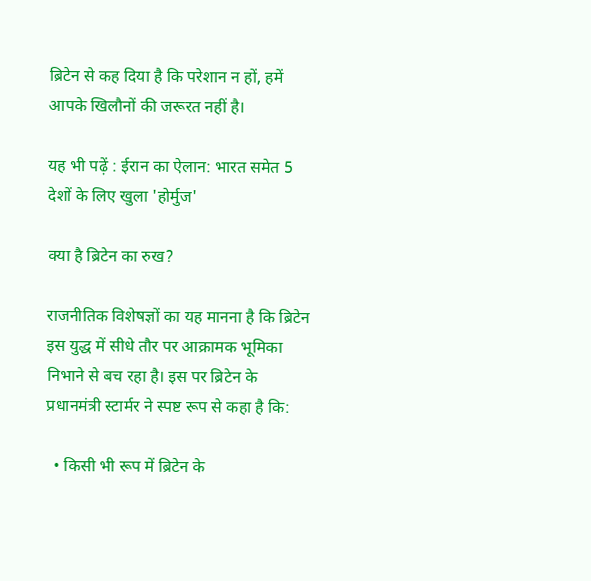ब्रिटेन से कह दिया है कि परेशान न हों, हमें आपके खिलौनों की जरूरत नहीं है।

यह भी पढ़ें : ईरान का ऐलान: भारत समेत 5 देशों के लिए खुला 'होर्मुज'

क्या है ब्रिटेन का रुख?

राजनीतिक विशेषज्ञों का यह मानना है कि ब्रिटेन इस युद्ध में सीधे तौर पर आक्रामक भूमिका निभाने से बच रहा है। इस पर ब्रिटेन के प्रधानमंत्री स्टार्मर ने स्पष्ट रूप से कहा है कि:

  • किसी भी रूप में ब्रिटेन के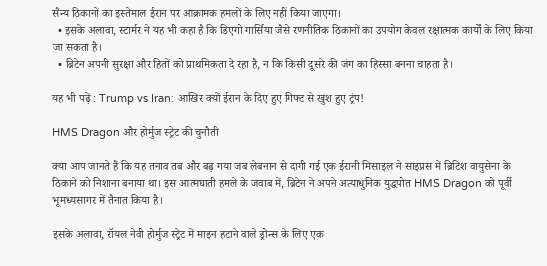सैन्य ठिकानों का इस्तेमाल ईरान पर आक्रामक हमलों के लिए नहीं किया जाएगा।
  • इसके अलावा, स्टार्मर ने यह भी कहा है कि डिएगो गार्सिया जैसे रणनीतिक ठिकानों का उपयोग केवल रक्षात्मक कार्यों के लिए किया जा सकता है।
  • ब्रिटेन अपनी सुरक्षा और हितों को प्राथमिकता दे रहा है, न कि किसी दूसरे की जंग का हिस्सा बनना चाहता है।

यह भी पढ़ें : Trump vs Iran: आखिर क्यों ईरान के दिए हुए गिफ्ट से खुश हुए ट्रंप!

HMS Dragon और होर्मुज स्ट्रेट की चुनौती

क्या आप जानते हैं कि यह तनाव तब और बढ़ गया जब लेबनान से दागी गई एक ईरानी मिसाइल ने साइप्रस में ब्रिटिश वायुसेना के ठिकाने को निशाना बनाया था। इस आत्मघाती हमले के जवाब में, ब्रिटेन ने अपने अत्याधुनिक युद्धपोत HMS Dragon को पूर्वी भूमध्यसागर में तैनात किया है।

इसके अलावा, रॉयल नेवी होर्मुज स्ट्रेट में माइन हटाने वाले ड्रोन्स के लिए एक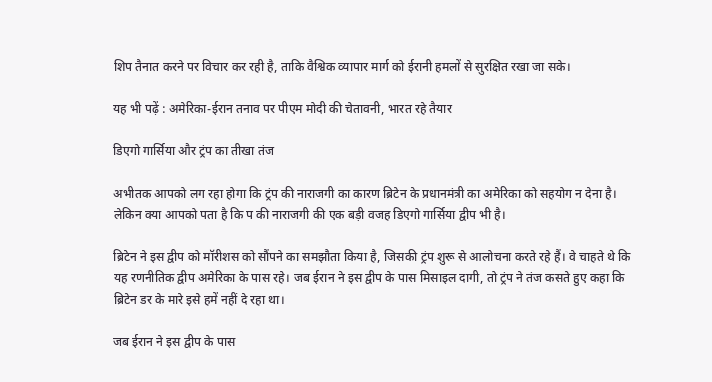शिप तैनात करने पर विचार कर रही है, ताकि वैश्विक व्यापार मार्ग को ईरानी हमलों से सुरक्षित रखा जा सके।

यह भी पढ़ें : अमेरिका-ईरान तनाव पर पीएम मोदी की चेतावनी, भारत रहे तैयार

डिएगो गार्सिया और ट्रंप का तीखा तंज

अभीतक आपको लग रहा होगा कि ट्रंप की नाराजगी का कारण ब्रिटेन के प्रधानमंत्री का अमेरिका को सहयोग न देना है। लेकिन क्या आपको पता है कि प की नाराजगी की एक बड़ी वजह डिएगो गार्सिया द्वीप भी है।

ब्रिटेन ने इस द्वीप को मॉरीशस को सौंपने का समझौता किया है, जिसकी ट्रंप शुरू से आलोचना करते रहे हैं। वे चाहते थे कि यह रणनीतिक द्वीप अमेरिका के पास रहे। जब ईरान ने इस द्वीप के पास मिसाइल दागी, तो ट्रंप ने तंज कसते हुए कहा कि ब्रिटेन डर के मारे इसे हमें नहीं दे रहा था।

जब ईरान ने इस द्वीप के पास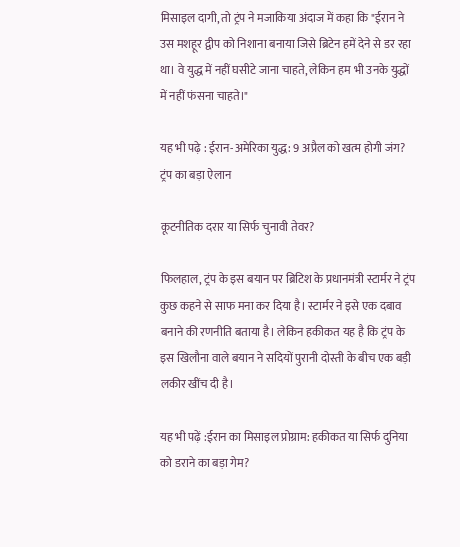मिसाइल दागी, तो ट्रंप ने मजाकिया अंदाज में कहा कि "ईरान ने उस मशहूर द्वीप को निशाना बनाया जिसे ब्रिटेन हमें देने से डर रहा था। वे युद्ध में नहीं घसीटे जाना चाहते, लेकिन हम भी उनके युद्धों में नहीं फंसना चाहते।"

यह भी पढ़े : ईरान-अमेरिका युद्ध: 9 अप्रैल को खत्म होगी जंग? ट्रंप का बड़ा ऐलान

कूटनीतिक दरार या सिर्फ चुनावी तेवर?

फिलहाल, ट्रंप के इस बयान पर ब्रिटिश के प्रधानमंत्री स्टार्मर ने ट्रंप कुछ कहने से साफ मना कर दिया है। स्टार्मर ने इसे एक दबाव बनाने की रणनीति बताया है। लेकिन हकीकत यह है कि ट्रंप के इस खिलौना वाले बयान ने सदियों पुरानी दोस्ती के बीच एक बड़ी लकीर खींच दी है।

यह भी पढ़ें :ईरान का मिसाइल प्रोग्राम: हकीकत या सिर्फ दुनिया को डराने का बड़ा गेम?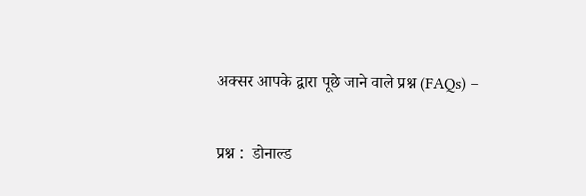अक्सर आपके द्वारा पूछे जाने वाले प्रश्न (FAQs) –

प्रश्न :  डोनाल्ड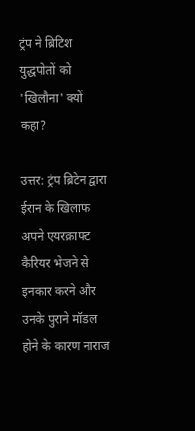ट्रंप ने ब्रिटिश युद्धपोतों को 'खिलौना' क्यों कहा?

उत्तर: ट्रंप ब्रिटेन द्वारा ईरान के खिलाफ अपने एयरक्राफ्ट कैरियर भेजने से इनकार करने और उनके पुराने मॉडल होने के कारण नाराज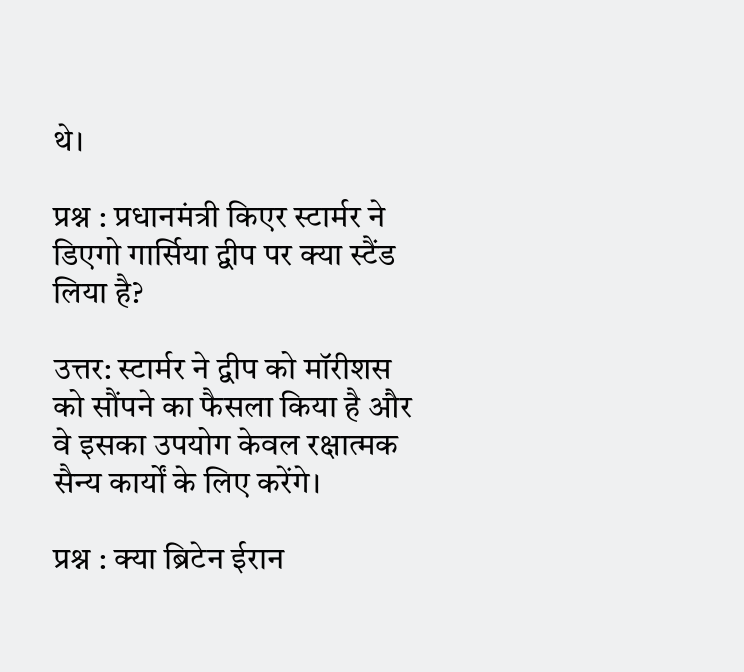थे।

प्रश्न : प्रधानमंत्री किएर स्टार्मर ने डिएगो गार्सिया द्वीप पर क्या स्टैंड लिया है?

उत्तर: स्टार्मर ने द्वीप को मॉरीशस को सौंपने का फैसला किया है और वे इसका उपयोग केवल रक्षात्मक सैन्य कार्यों के लिए करेंगे।

प्रश्न : क्या ब्रिटेन ईरान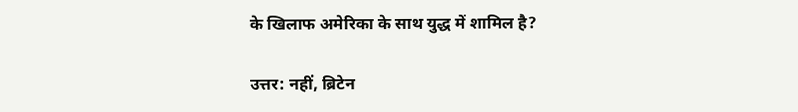के खिलाफ अमेरिका के साथ युद्ध में शामिल है?

उत्तर: नहीं, ब्रिटेन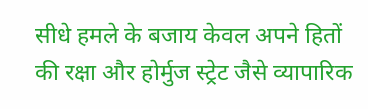सीधे हमले के बजाय केवल अपने हितों की रक्षा और होर्मुज स्ट्रेट जैसे व्यापारिक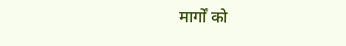मार्गों को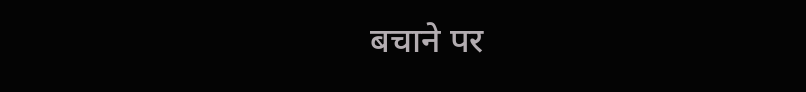बचाने पर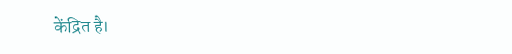केंद्रित है।